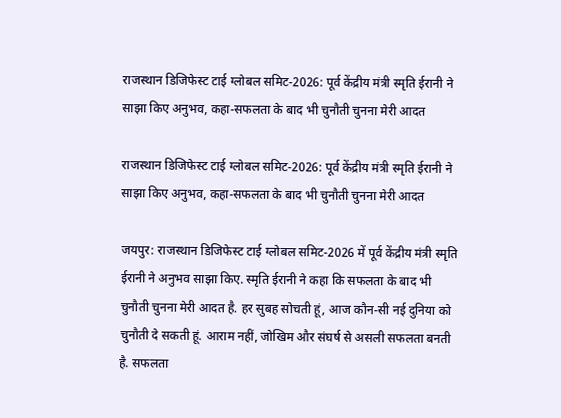राजस्थान डिजिफेस्ट टाई ग्लोबल समिट-2026: पूर्व केंद्रीय मंत्री स्मृति ईरानी ने साझा किए अनुभव, कहा-सफलता के बाद भी चुनौती चुनना मेरी आदत

राजस्थान डिजिफेस्ट टाई ग्लोबल समिट-2026: पूर्व केंद्रीय मंत्री स्मृति ईरानी ने साझा किए अनुभव, कहा-सफलता के बाद भी चुनौती चुनना मेरी आदत

जयपुर: राजस्थान डिजिफेस्ट टाई ग्लोबल समिट-2026 में पूर्व केंद्रीय मंत्री स्मृति ईरानी ने अनुभव साझा किए. स्मृति ईरानी ने कहा कि सफलता के बाद भी चुनौती चुनना मेरी आदत है. हर सुबह सोचती हूं, आज कौन-सी नई दुनिया को चुनौती दे सकती हूं. आराम नहीं, जोखिम और संघर्ष से असली सफलता बनती है. सफलता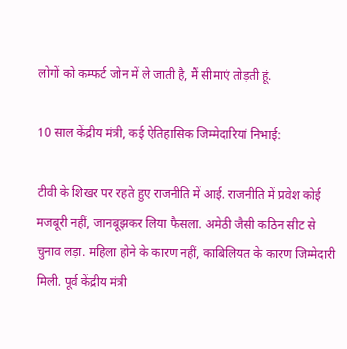लोगों को कम्फर्ट जोन में ले जाती है, मैं सीमाएं तोड़ती हूं.

10 साल केंद्रीय मंत्री, कई ऐतिहासिक जिम्मेदारियां निभाई:

टीवी के शिखर पर रहते हुए राजनीति में आई. राजनीति में प्रवेश कोई मजबूरी नहीं, जानबूझकर लिया फैसला. अमेठी जैसी कठिन सीट से चुनाव लड़ा. महिला होने के कारण नहीं, काबिलियत के कारण जिम्मेदारी मिली. पूर्व केंद्रीय मंत्री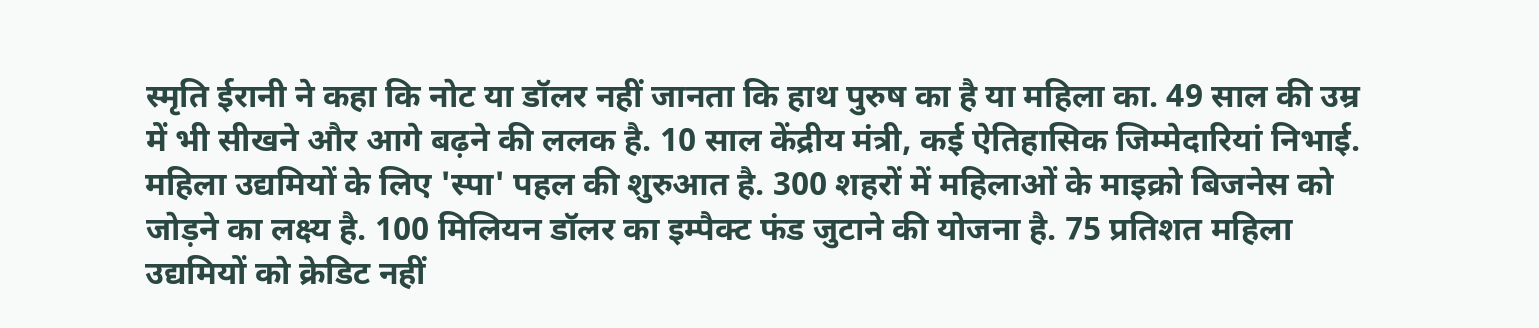स्मृति ईरानी ने कहा कि नोट या डॉलर नहीं जानता कि हाथ पुरुष का है या महिला का. 49 साल की उम्र में भी सीखने और आगे बढ़ने की ललक है. 10 साल केंद्रीय मंत्री, कई ऐतिहासिक जिम्मेदारियां निभाई. महिला उद्यमियों के लिए 'स्पा' पहल की शुरुआत है. 300 शहरों में महिलाओं के माइक्रो बिजनेस को जोड़ने का लक्ष्य है. 100 मिलियन डॉलर का इम्पैक्ट फंड जुटाने की योजना है. 75 प्रतिशत महिला उद्यमियों को क्रेडिट नहीं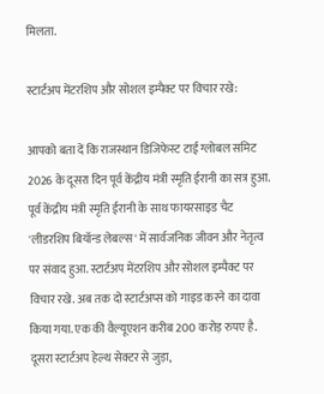मिलता.

स्टार्टअप मेंटरशिप और सोशल इम्पैक्ट पर विचार रखे:

आपको बता दें कि राजस्थान डिजिफेस्ट टाई ग्लोबल समिट 2026 के दूसरा दिन पूर्व केंद्रीय मंत्री स्मृति ईरानी का सत्र हुआ. पूर्व केंद्रीय मंत्री स्मृति ईरानी के साथ फायरसाइड चैट 'लीडरशिप बियॉन्ड लेबल्स' में सार्वजनिक जीवन और नेतृत्व पर संवाद हुआ. स्टार्टअप मेंटरशिप और सोशल इम्पैक्ट पर विचार रखे. अब तक दो स्टार्टअप्स को गाइड करने का दावा किया गया. एक की वैल्यूएशन करीब 200 करोड़ रुपए है. दूसरा स्टार्टअप हेल्थ सेक्टर से जुड़ा,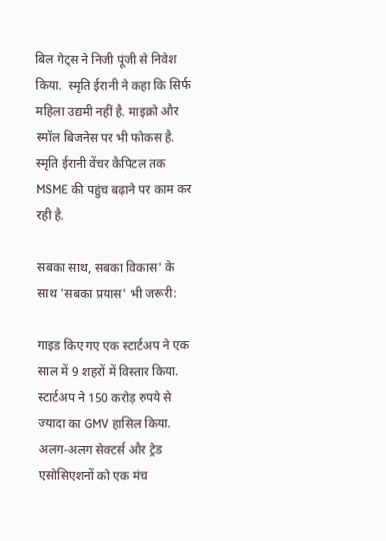बिल गेट्स ने निजी पूंजी से निवेश किया.  स्मृति ईरानी ने कहा कि सिर्फ महिला उद्यमी नहीं है. माइक्रो और स्मॉल बिजनेस पर भी फोकस है. स्मृति ईरानी वेंचर कैपिटल तक MSME की पहुंच बढ़ाने पर काम कर रही है.

सबका साथ, सबका विकास' के साथ 'सबका प्रयास' भी जरूरी:

गाइड किए गए एक स्टार्टअप ने एक साल में 9 शहरों में विस्तार किया. स्टार्टअप ने 150 करोड़ रुपये से ज्यादा का GMV हासिल किया. अलग-अलग सेक्टर्स और ट्रेड एसोसिएशनों को एक मंच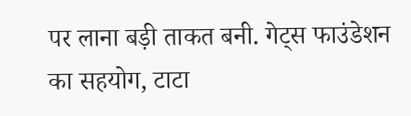पर लाना बड़ी ताकत बनी. गेट्स फाउंडेशन का सहयोग, टाटा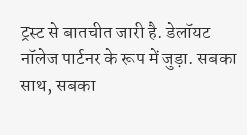ट्रस्ट से बातचीत जारी है. डेलॉयट नॉलेज पार्टनर के रूप में जुड़ा. सबका साथ, सबका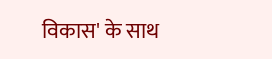विकास' के साथ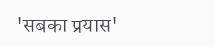'सबका प्रयास'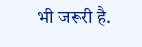भी जरूरी है.